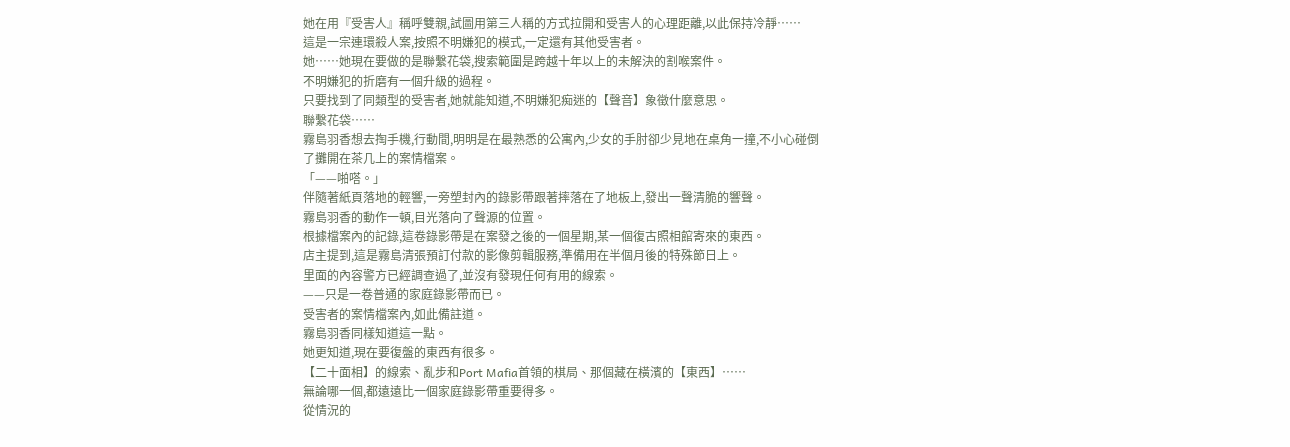她在用『受害人』稱呼雙親,試圖用第三人稱的方式拉開和受害人的心理距離,以此保持冷靜……
這是一宗連環殺人案,按照不明嫌犯的模式,一定還有其他受害者。
她……她現在要做的是聯繫花袋,搜索範圍是跨越十年以上的未解決的割喉案件。
不明嫌犯的折磨有一個升級的過程。
只要找到了同類型的受害者,她就能知道,不明嫌犯痴迷的【聲音】象徵什麼意思。
聯繫花袋……
霧島羽香想去掏手機,行動間,明明是在最熟悉的公寓內,少女的手肘卻少見地在桌角一撞,不小心碰倒了攤開在茶几上的案情檔案。
「——啪嗒。」
伴隨著紙頁落地的輕響,一旁塑封內的錄影帶跟著摔落在了地板上,發出一聲清脆的響聲。
霧島羽香的動作一頓,目光落向了聲源的位置。
根據檔案內的記錄,這卷錄影帶是在案發之後的一個星期,某一個復古照相館寄來的東西。
店主提到,這是霧島清張預訂付款的影像剪輯服務,準備用在半個月後的特殊節日上。
里面的內容警方已經調查過了,並沒有發現任何有用的線索。
——只是一卷普通的家庭錄影帶而已。
受害者的案情檔案內,如此備註道。
霧島羽香同樣知道這一點。
她更知道,現在要復盤的東西有很多。
【二十面相】的線索、亂步和Port Mafia首領的棋局、那個藏在橫濱的【東西】……
無論哪一個,都遠遠比一個家庭錄影帶重要得多。
從情況的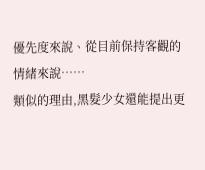優先度來說、從目前保持客觀的情緒來說……
類似的理由,黑髮少女還能提出更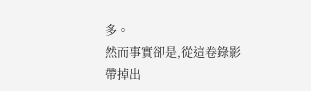多。
然而事實卻是,從這卷錄影帶掉出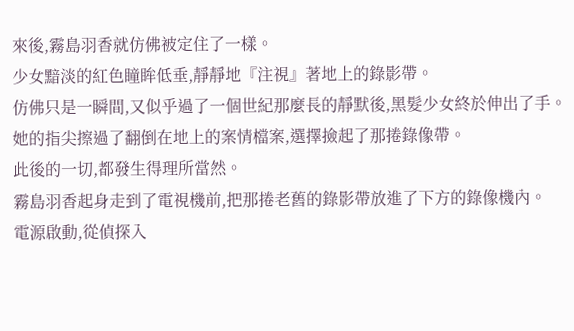來後,霧島羽香就仿佛被定住了一樣。
少女黯淡的紅色瞳眸低垂,靜靜地『注視』著地上的錄影帶。
仿佛只是一瞬間,又似乎過了一個世紀那麼長的靜默後,黑髮少女終於伸出了手。
她的指尖擦過了翻倒在地上的案情檔案,選擇撿起了那捲錄像帶。
此後的一切,都發生得理所當然。
霧島羽香起身走到了電視機前,把那捲老舊的錄影帶放進了下方的錄像機內。
電源啟動,從偵探入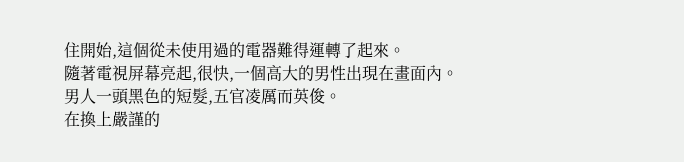住開始,這個從未使用過的電器難得運轉了起來。
隨著電視屏幕亮起,很快,一個高大的男性出現在畫面內。
男人一頭黑色的短髮,五官凌厲而英俊。
在換上嚴謹的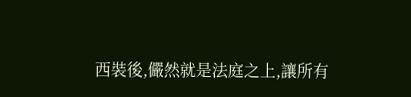西裝後,儼然就是法庭之上,讓所有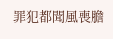罪犯都聞風喪膽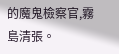的魔鬼檢察官,霧島清張。